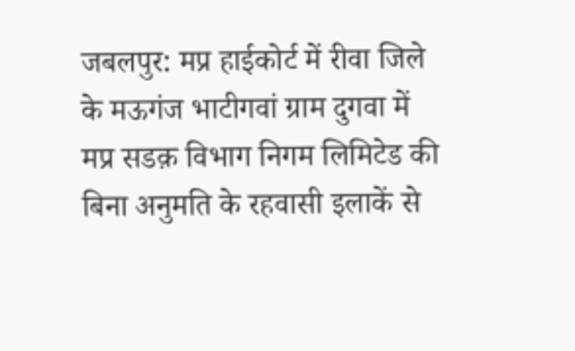जबलपुर: मप्र हाईकोर्ट में रीवा जिले के मऊगंज भाटीगवां ग्राम दुगवा में मप्र सडक़ विभाग निगम लिमिटेड की बिना अनुमति के रहवासी इलाकें से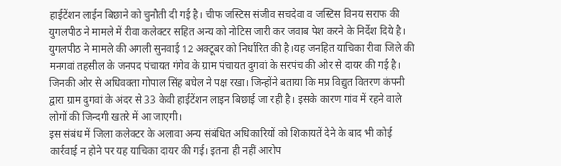हाईटेंशन लाईन बिछाने को चुनौती दी गई है। चीफ जस्टिस संजीव सचदेवा व जस्टिस विनय सराफ की युगलपीठ ने मामले में रीवा कलेक्टर सहित अन्य को नोटिस जारी कर जवाब पेश करने के निर्देश दिये है।
युगलपीठ ने मामले की अगली सुनवाई 12 अक्टूबर को निर्धारित की है।यह जनहित याचिका रीवा जिले की मनगवां तहसील के जनपद पंचायत गंगेव के ग्राम पंचायत दुगवां के सरपंच की ओर से दायर की गई है। जिनकी ओर से अधिवक्ता गोपाल सिंह बघेल ने पक्ष रखा। जिन्होंने बताया कि मप्र विद्युत वितरण कंपनी द्वारा ग्राम दुगवां के अंदर से 33 केवी हाईटेंशन लाइन बिछाई जा रही है। इसके कारण गांव में रहने वाले लोगों की जिन्दगी खतरे में आ जाएगी।
इस संबंध में जिला कलेक्टर के अलावा अन्य संबंधित अधिकारियों को शिकायतें देने के बाद भी कोई कार्रवाई न होने पर यह याचिका दायर की गई। इतना ही नहीं आरोप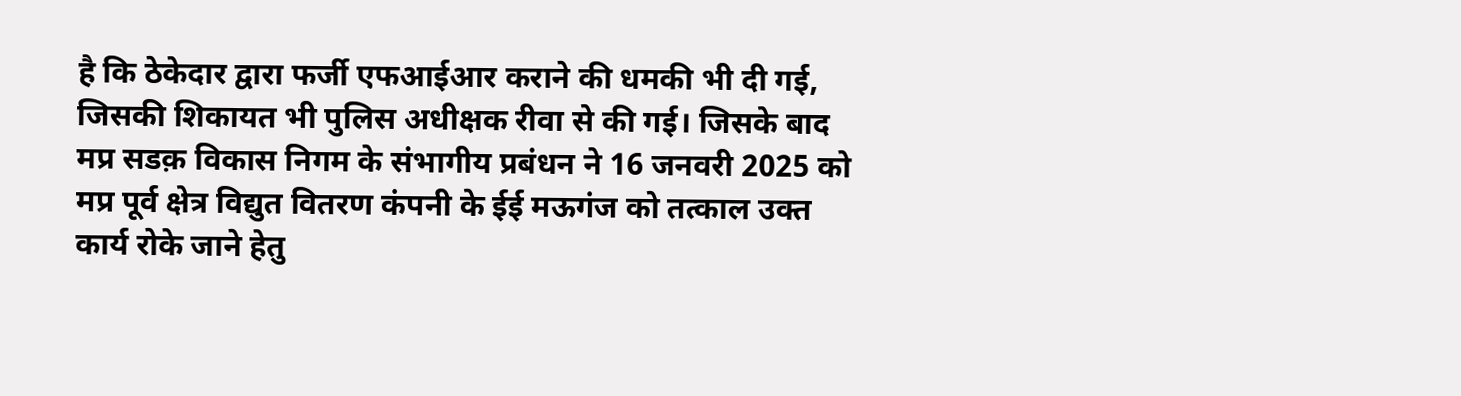है कि ठेकेदार द्वारा फर्जी एफआईआर कराने की धमकी भी दी गई, जिसकी शिकायत भी पुलिस अधीक्षक रीवा से की गई। जिसके बाद मप्र सडक़ विकास निगम के संभागीय प्रबंधन ने 16 जनवरी 2025 को मप्र पूर्व क्षेत्र विद्युत वितरण कंपनी के ईई मऊगंज को तत्काल उक्त कार्य रोके जाने हेतु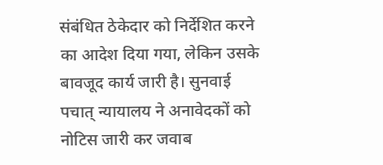संबंधित ठेकेदार को निर्देशित करने का आदेश दिया गया, लेकिन उसके बावजूद कार्य जारी है। सुनवाई पचात् न्यायालय ने अनावेदकों को नोटिस जारी कर जवाब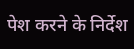पेश करने के निर्देश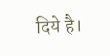दिये है।